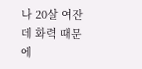나 20살 여잔데 화력 때문에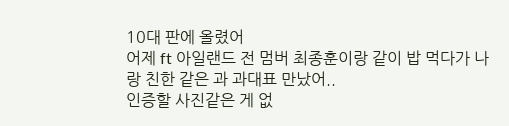10대 판에 올렸어
어제 ft 아일랜드 전 멈버 최종훈이랑 같이 밥 먹다가 나랑 친한 같은 과 과대표 만났어..
인증할 사진같은 게 없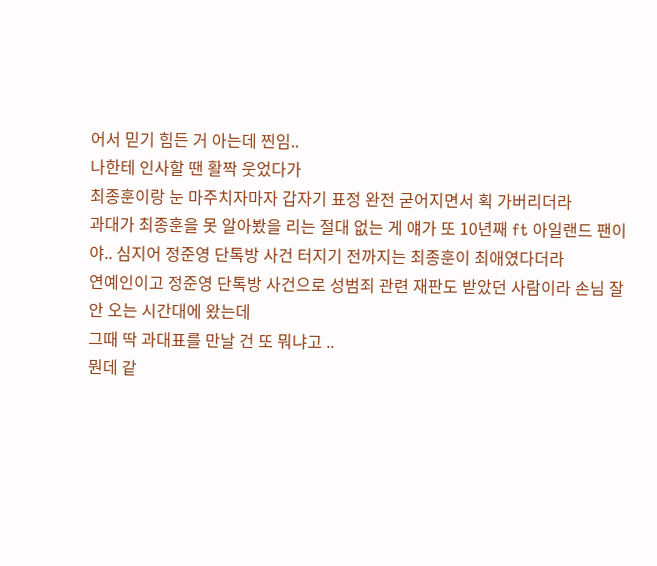어서 믿기 힘든 거 아는데 찐임..
나한테 인사할 땐 활짝 웃었다가
최종훈이랑 눈 마주치자마자 갑자기 표정 완전 굳어지면서 획 가버리더라
과대가 최종훈을 못 알아봤을 리는 절대 없는 게 얘가 또 10년째 ft 아일랜드 팬이야.. 심지어 정준영 단톡방 사건 터지기 전까지는 최종훈이 최애였다더라
연예인이고 정준영 단톡방 사건으로 성범죄 관련 재판도 받았던 사람이라 손님 잘 안 오는 시간대에 왔는데
그때 딱 과대표를 만날 건 또 뭐냐고 ..
뭔데 같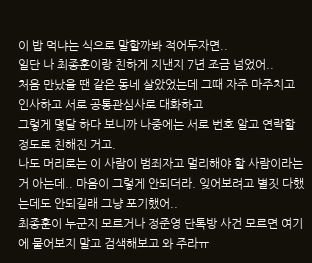이 밥 먹냐는 식으로 말할까봐 적어두자면..
일단 나 최종훈이랑 친하게 지낸지 7년 조금 넘었어..
처음 만났을 땐 같은 동네 살았었는데 그때 자주 마주치고 인사하고 서로 공통관심사로 대화하고
그렇게 몇달 하다 보니까 나중에는 서로 번호 알고 연락할 정도로 친해진 거고.
나도 머리로는 이 사람이 범죄자고 멀리해야 할 사람이라는 거 아는데.. 마음이 그렇게 안되더라. 잊어보려고 별짓 다했는데도 안되길래 그냥 포기했어..
최종훈이 누군지 모르거나 정준영 단톡방 사건 모르면 여기에 물어보지 말고 검색해보고 와 주라ㅠ